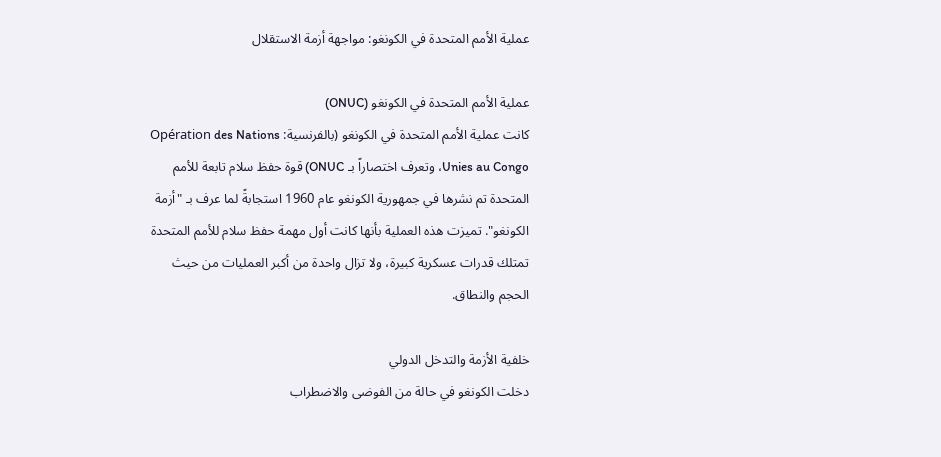عملية الأمم المتحدة في الكونغو: مواجهة أزمة الاستقلال

عملية الأمم المتحدة في الكونغو (ONUC)
كانت عملية الأمم المتحدة في الكونغو (بالفرنسية: Opération des Nations Unies au Congo، وتعرف اختصاراً بـ ONUC) قوة حفظ سلام تابعة للأمم المتحدة تم نشرها في جمهورية الكونغو عام 1960 استجابةً لما عرف بـ "أزمة الكونغو". تميزت هذه العملية بأنها كانت أول مهمة حفظ سلام للأمم المتحدة تمتلك قدرات عسكرية كبيرة، ولا تزال واحدة من أكبر العمليات من حيث الحجم والنطاق.

خلفية الأزمة والتدخل الدولي
دخلت الكونغو في حالة من الفوضى والاضطراب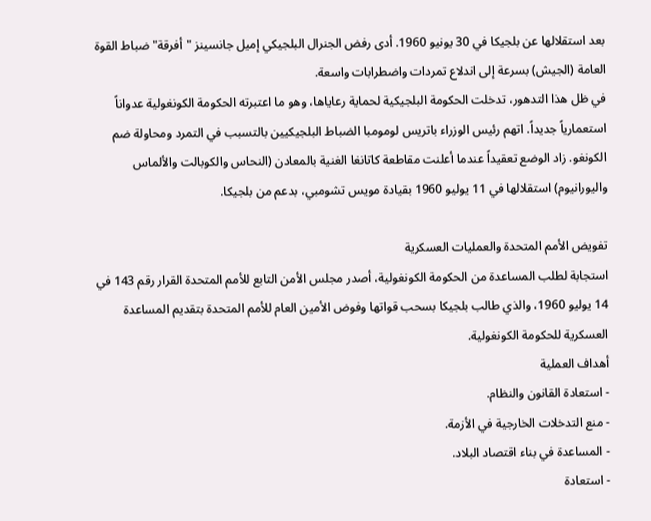بعد استقلالها عن بلجيكا في 30 يونيو 1960. أدى رفض الجنرال البلجيكي إميل جانسينز "أفرقة" ضباط القوة العامة (الجيش) بسرعة إلى اندلاع تمردات واضطرابات واسعة.
في ظل هذا التدهور، تدخلت الحكومة البلجيكية لحماية رعاياها، وهو ما اعتبرته الحكومة الكونغولية عدواناً استعمارياً جديداً. اتهم رئيس الوزراء باتريس لومومبا الضباط البلجيكيين بالتسبب في التمرد ومحاولة ضم الكونغو. زاد الوضع تعقيداً عندما أعلنت مقاطعة كاتانغا الغنية بالمعادن (النحاس والكوبالت والألماس واليورانيوم) استقلالها في 11 يوليو 1960 بقيادة مويس تشومبي، بدعم من بلجيكا.

تفويض الأمم المتحدة والعمليات العسكرية
استجابة لطلب المساعدة من الحكومة الكونغولية، أصدر مجلس الأمن التابع للأمم المتحدة القرار رقم 143 في 14 يوليو 1960، والذي طالب بلجيكا بسحب قواتها وفوض الأمين العام للأمم المتحدة بتقديم المساعدة العسكرية للحكومة الكونغولية.
أهداف العملية
- استعادة القانون والنظام.
- منع التدخلات الخارجية في الأزمة.
- المساعدة في بناء اقتصاد البلاد.
- استعادة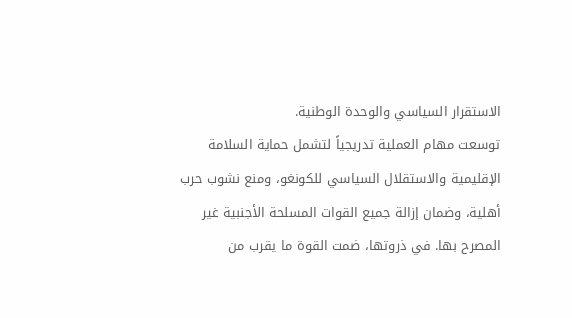الاستقرار السياسي والوحدة الوطنية.
توسعت مهام العملية تدريجياً لتشمل حماية السلامة الإقليمية والاستقلال السياسي للكونغو، ومنع نشوب حرب أهلية، وضمان إزالة جميع القوات المسلحة الأجنبية غير المصرح بها. في ذروتها، ضمت القوة ما يقرب من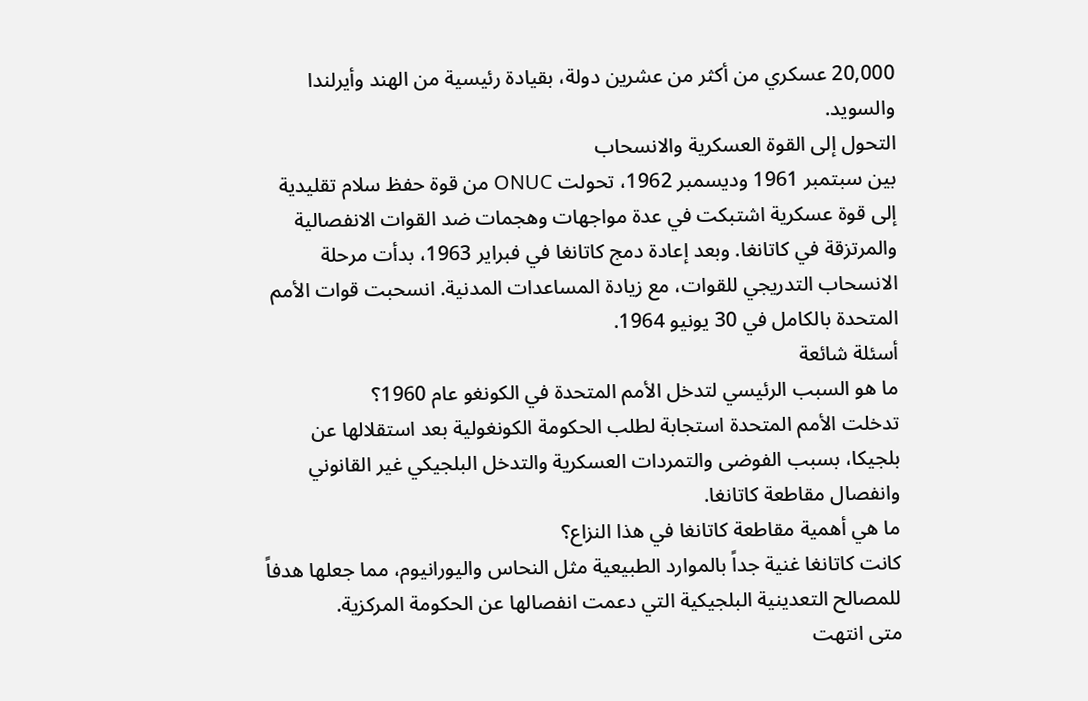20,000 عسكري من أكثر من عشرين دولة، بقيادة رئيسية من الهند وأيرلندا والسويد.
التحول إلى القوة العسكرية والانسحاب
بين سبتمبر 1961 وديسمبر 1962، تحولت ONUC من قوة حفظ سلام تقليدية إلى قوة عسكرية اشتبكت في عدة مواجهات وهجمات ضد القوات الانفصالية والمرتزقة في كاتانغا. وبعد إعادة دمج كاتانغا في فبراير 1963، بدأت مرحلة الانسحاب التدريجي للقوات، مع زيادة المساعدات المدنية. انسحبت قوات الأمم المتحدة بالكامل في 30 يونيو 1964.
أسئلة شائعة
ما هو السبب الرئيسي لتدخل الأمم المتحدة في الكونغو عام 1960؟
تدخلت الأمم المتحدة استجابة لطلب الحكومة الكونغولية بعد استقلالها عن بلجيكا، بسبب الفوضى والتمردات العسكرية والتدخل البلجيكي غير القانوني وانفصال مقاطعة كاتانغا.
ما هي أهمية مقاطعة كاتانغا في هذا النزاع؟
كانت كاتانغا غنية جداً بالموارد الطبيعية مثل النحاس واليورانيوم، مما جعلها هدفاً للمصالح التعدينية البلجيكية التي دعمت انفصالها عن الحكومة المركزية.
متى انتهت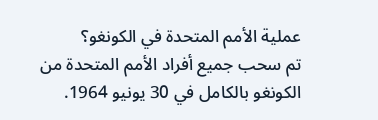عملية الأمم المتحدة في الكونغو؟
تم سحب جميع أفراد الأمم المتحدة من الكونغو بالكامل في 30 يونيو 1964.